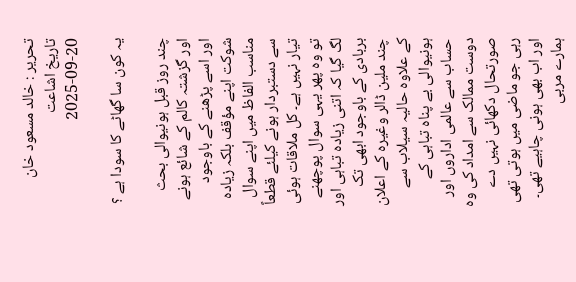تحریر : خالد مسعود خان تاریخ اشاعت     20-09-2025

یہ کون سا گھاٹے کا سودا ہے ؟

چند روز قبل ہونیوالی بحث اور گزشتہ کالم کے شائع ہونے اور اسے پڑھنے کے باوجود شوکت اپنے مؤقف بلکہ زیادہ مناسب الفاظ میں اپنے سوال سے دستبردار ہونے کیلئے قطعاً تیار نہیں ہے۔ کل ملاقات ہوئی تو وہ پھر یہی سوال پوچھنے لگ گیا کہ اتنی زیادہ تباہی اور بربادی کے باوجود ابھی تک چند ملین ڈالر وغیرہ کے اعلان کے علاوہ حالیہ سیلاب سے ہونیوالی بے پناہ تباہی کے حساب سے عالمی اداروں اور دوست ممالک سے امداد کی وہ صورتحال دکھائی نہیں دے رہی جو ماضی میں ہوتی تھی اور اب بھی ہونی چاہیے تھی۔ ہمارے مربی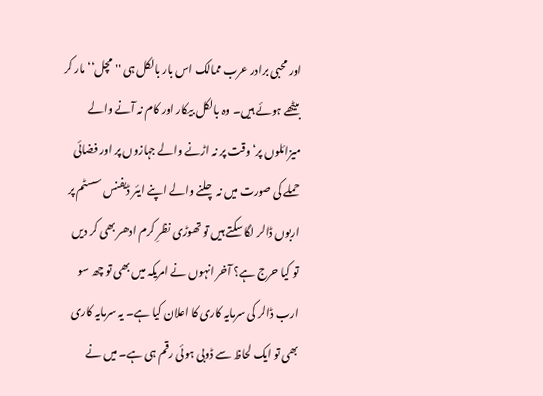اور محبی برادر عرب ممالک اس بار بالکل ہی ''مچل‘‘ مار کر بیٹھے ہوئے ہیں۔ وہ بالکل بیکار اور کام نہ آنے والے میزائلوں پر‘ وقت پر نہ اڑنے والے جہازوں پر اور فضائی حملے کی صورت میں نہ چلنے والے اپنے ایئر ڈیفنس سسٹم پر اربوں ڈالر لگا سکتے ہیں تو تھوڑی نظرِ کرم ادھر بھی کر دیں تو کیا حرج ہے؟ آخر انہوں نے امریکہ میں بھی تو چھ سو ارب ڈالر کی سرمایہ کاری کا اعلان کیا ہے۔ یہ سرمایہ کاری بھی تو ایک لحاظ سے ڈوبی ہوئی رقم ہی ہے۔ میں نے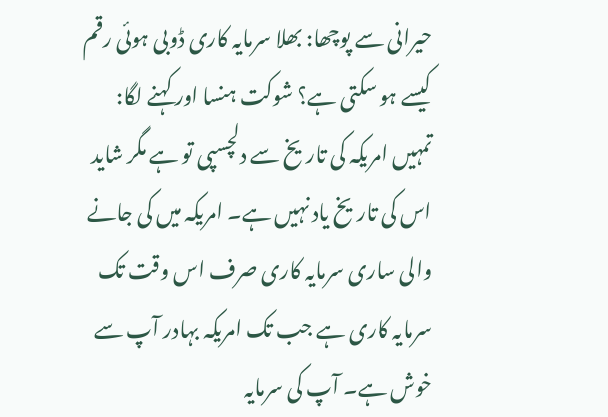حیرانی سے پوچھا: بھلا سرمایہ کاری ڈوبی ہوئی رقم کیسے ہو سکتی ہے؟ شوکت ہنسا اور کہنے لگا: تمہیں امریکہ کی تاریخ سے دلچسپی تو ہے مگر شاید اس کی تاریخ یاد نہیں ہے۔ امریکہ میں کی جانے والی ساری سرمایہ کاری صرف اس وقت تک سرمایہ کاری ہے جب تک امریکہ بہادر آپ سے خوش ہے۔ آپ کی سرمایہ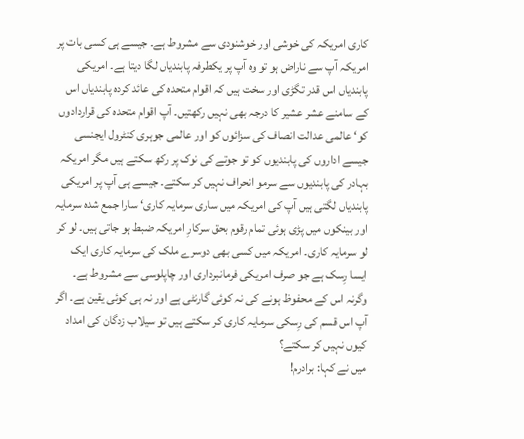کاری امریکہ کی خوشی اور خوشنودی سے مشروط ہے۔ جیسے ہی کسی بات پر امریکہ آپ سے ناراض ہو تو وہ آپ پر یکطرفہ پابندیاں لگا دیتا ہے۔ امریکی پابندیاں اس قدر تگڑی اور سخت ہیں کہ اقوام متحدہ کی عائد کردہ پابندیاں اس کے سامنے عشر عشیر کا درجہ بھی نہیں رکھتیں۔ آپ اقوام متحدہ کی قراردادوں کو‘ عالمی عدالت انصاف کی سزائوں کو اور عالمی جوہری کنٹرول ایجنسی جیسے اداروں کی پابندیوں کو تو جوتے کی نوک پر رکھ سکتے ہیں مگر امریکہ بہادر کی پابندیوں سے سرمو انحراف نہیں کر سکتے۔ جیسے ہی آپ پر امریکی پابندیاں لگتی ہیں آپ کی امریکہ میں ساری سرمایہ کاری‘ سارا جمع شدہ سرمایہ اور بینکوں میں پڑی ہوئی تمام رقوم بحق سرکارِ امریکہ ضبط ہو جاتی ہیں۔ لو کر لو سرمایہ کاری۔ امریکہ میں کسی بھی دوسرے ملک کی سرمایہ کاری ایک ایسا رِسک ہے جو صرف امریکی فرمانبرداری اور چاپلوسی سے مشروط ہے۔ وگرنہ اس کے محفوظ ہونے کی نہ کوئی گارنٹی ہے اور نہ ہی کوئی یقین ہے۔ اگر آپ اس قسم کی رِسکی سرمایہ کاری کر سکتے ہیں تو سیلاب زدگان کی امداد کیوں نہیں کر سکتے؟
میں نے کہا: برادرم!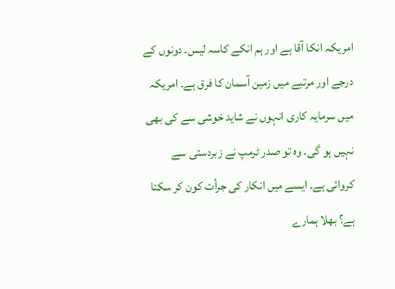امریکہ انکا آقا ہے اور ہم انکے کاسہ لیس۔ دونوں کے درجے اور مرتبے میں زمین آسمان کا فرق ہے۔ امریکہ میں سرمایہ کاری انہوں نے شاید خوشی سے کی بھی نہیں ہو گی۔ وہ تو صدر ٹرمپ نے زبردستی سے کروائی ہے۔ ایسے میں انکار کی جرأت کون کر سکتا ہے؟ بھلا ہمارے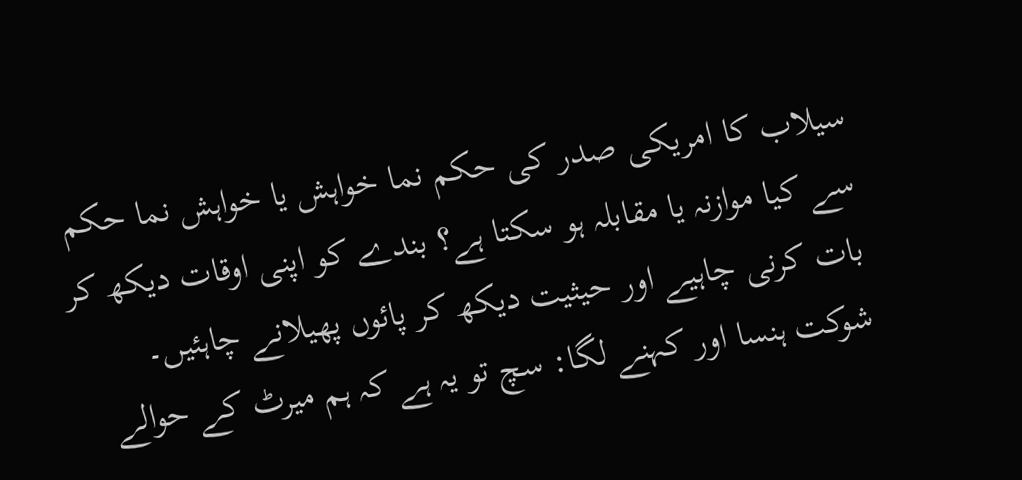سیلاب کا امریکی صدر کی حکم نما خواہش یا خواہش نما حکم سے کیا موازنہ یا مقابلہ ہو سکتا ہے؟ بندے کو اپنی اوقات دیکھ کر بات کرنی چاہیے اور حیثیت دیکھ کر پائوں پھیلانے چاہئیں۔ شوکت ہنسا اور کہنے لگا: سچ تو یہ ہے کہ ہم میرٹ کے حوالے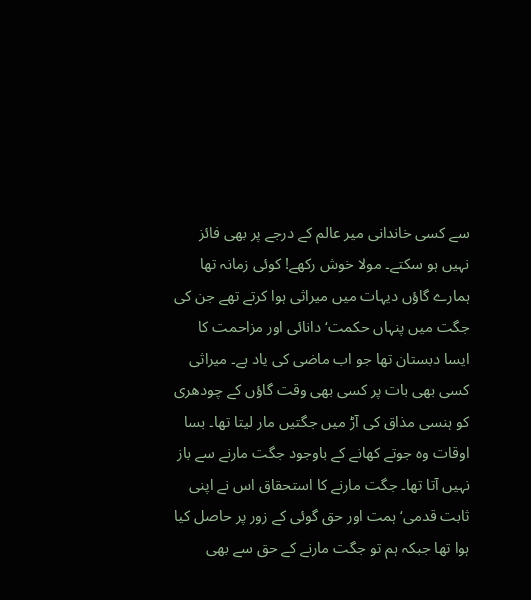سے کسی خاندانی میر عالم کے درجے پر بھی فائز نہیں ہو سکتے۔ مولا خوش رکھے! کوئی زمانہ تھا ہمارے گاؤں دیہات میں میراثی ہوا کرتے تھے جن کی جگت میں پنہاں حکمت‘ دانائی اور مزاحمت کا ایسا دبستان تھا جو اب ماضی کی یاد ہے۔ میراثی کسی بھی بات پر کسی بھی وقت گاؤں کے چودھری کو ہنسی مذاق کی آڑ میں جگتیں مار لیتا تھا۔ بسا اوقات وہ جوتے کھانے کے باوجود جگت مارنے سے باز نہیں آتا تھا۔ جگت مارنے کا استحقاق اس نے اپنی ثابت قدمی‘ ہمت اور حق گوئی کے زور پر حاصل کیا ہوا تھا جبکہ ہم تو جگت مارنے کے حق سے بھی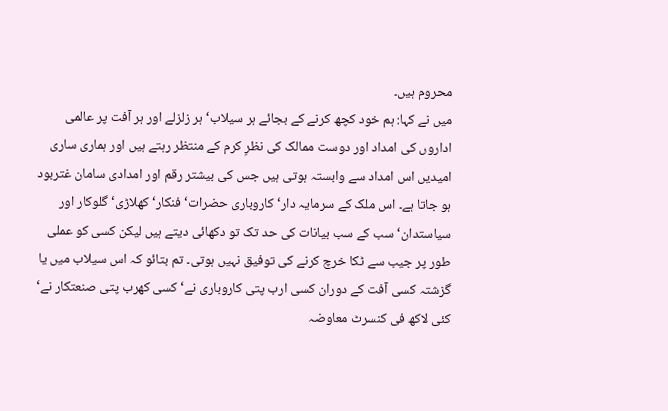محروم ہیں۔
میں نے کہا: ہم خود کچھ کرنے کے بجائے ہر سیلاب‘ ہر زلزلے اور ہر آفت پر عالمی اداروں کی امداد اور دوست ممالک کی نظرِ کرم کے منتظر رہتے ہیں اور ہماری ساری امیدیں اس امداد سے وابستہ ہوتی ہیں جس کی بیشتر رقم اور امدادی سامان غتربود ہو جاتا ہے۔ اس ملک کے سرمایہ دار‘ کاروباری حضرات‘ فنکار‘ کھلاڑی‘ گلوکار اور سیاستدان‘ سب کے سب بیانات کی حد تک تو دکھائی دیتے ہیں لیکن کسی کو عملی طور پر جیب سے ٹکا خرچ کرنے کی توفیق نہیں ہوتی۔ تم بتائو کہ اس سیلاب میں یا گزشتہ کسی آفت کے دوران کسی ارب پتی کاروباری نے‘ کسی کھرب پتی صنعتکار نے‘ کئی لاکھ فی کنسرٹ معاوضہ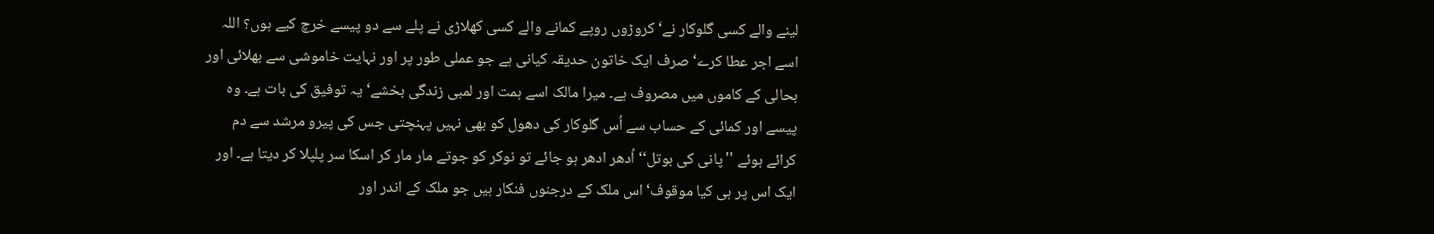لینے والے کسی گلوکار نے‘ کروڑوں روپے کمانے والے کسی کھلاڑی نے پلے سے دو پیسے خرچ کیے ہوں؟ اللہ اسے اجر عطا کرے‘ صرف ایک خاتون حدیقہ کیانی ہے جو عملی طور پر اور نہایت خاموشی سے بھلائی اور بحالی کے کاموں میں مصروف ہے۔ میرا مالک اسے ہمت اور لمبی زندگی بخشے‘ یہ توفیق کی بات ہے۔ وہ پیسے اور کمائی کے حساب سے اُس گلوکار کی دھول کو بھی نہیں پہنچتی جس کی پیرو مرشد سے دم کرائے ہوئے ''پانی کی بوتل‘‘ اُدھر ادھر ہو جائے تو نوکر کو جوتے مار مار کر اسکا سر پلپلا کر دیتا ہے۔ اور ایک اس پر ہی کیا موقوف‘ اس ملک کے درجنوں فنکار ہیں جو ملک کے اندر اور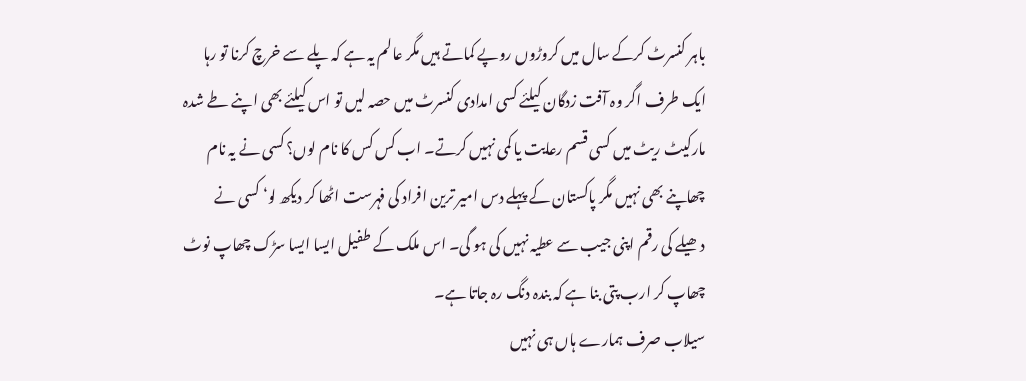باہر کنسرٹ کرکے سال میں کروڑوں روپے کماتے ہیں مگر عالم یہ ہے کہ پلے سے خرچ کرنا تو رہا ایک طرف اگر وہ آفت زدگان کیلئے کسی امدادی کنسرٹ میں حصہ لیں تو اس کیلئے بھی اپنے طے شدہ مارکیٹ ریٹ میں کسی قسم رعایت یا کمی نہیں کرتے۔ اب کس کس کا نام لوں؟ کسی نے یہ نام چھاپنے بھی نہیں مگر پاکستان کے پہلے دس امیر ترین افراد کی فہرست اٹھا کر دیکھ لو‘ کسی نے دھیلے کی رقم اپنی جیب سے عطیہ نہیں کی ہو گی۔ اس ملک کے طفیل ایسا ایسا سڑک چھاپ نوٹ چھاپ کر ارب پتی بنا ہے کہ بندہ دنگ رہ جاتا ہے۔
سیلاب صرف ہمارے ہاں ہی نہیں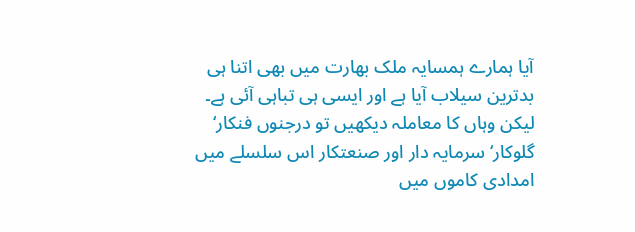آیا ہمارے ہمسایہ ملک بھارت میں بھی اتنا ہی بدترین سیلاب آیا ہے اور ایسی ہی تباہی آئی ہے۔ لیکن وہاں کا معاملہ دیکھیں تو درجنوں فنکار‘ گلوکار‘ سرمایہ دار اور صنعتکار اس سلسلے میں امدادی کاموں میں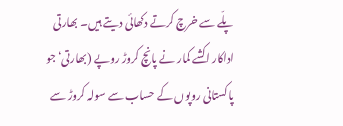پلّے سے خرچ کرتے دکھائی دیتے ہیں۔ بھارتی اداکار اکشے کمار نے پانچ کروڑ روپے (بھارتی‘ جو پاکستانی روپوں کے حساب سے سولہ کروڑ سے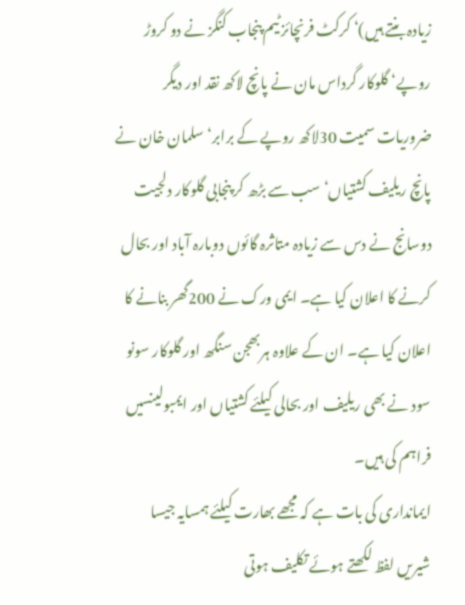زیادہ بنتے ہیں)‘ کرکٹ فرنچائز ٹیم پنجاب کنگز نے دو کروڑ روپے‘ گلوکار گرداس مان نے پانچ لاکھ نقد اور دیگر ضروریات سمیت 30لاکھ روپے کے برابر‘ سلمان خان نے پانچ ریلیف کشتیاں‘ سب سے بڑھ کر پنجابی گلوکار دلجیت دوسانج نے دس سے زیادہ متاثرہ گائوں دوبارہ آباد اور بحال کرنے کا اعلان کیا ہے۔ ایمی ورک نے 200گھر بنانے کا اعلان کیا ہے۔ ان کے علاوہ ہربھجن سنگھ اور گلوکار سونو سود نے بھی ریلیف اور بحالی کیلئے کشتیاں اور ایمبولینسیں فراہم کی ہیں۔
ایمانداری کی بات ہے کہ مجھے بھارت کیلئے ہمسایہ جیسا شیریں لفظ لکھتے ہوئے تکلیف ہوتی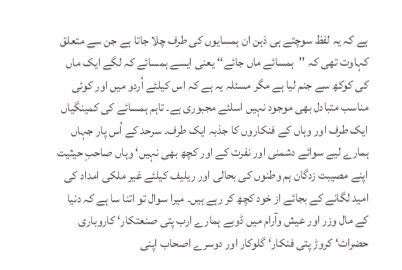ہے کہ یہ لفظ سوچتے ہی ذہن ان ہمسایوں کی طرف چلا جاتا ہے جن سے متعلق کہاوت تھی کہ ''ہمسائے ماں جائے‘‘ یعنی ایسے ہمسائے کہ لگے ایک ماں کی کوکھ سے جنم لیا ہے مگر مسئلہ یہ ہے کہ اس کیلئے اُردو میں اور کوئی مناسب متبادل بھی موجود نہیں اسلئے مجبوری ہے۔ تاہم ہمسائے کی کمینگیاں ایک طرف اور وہاں کے فنکاروں کا جذبہ ایک طرف۔ سرحد کے اُس پار جہاں ہمارے لیے سوائے دشمنی اور نفرت کے اور کچھ بھی نہیں‘ وہاں صاحبِ حیثیت اپنے مصیبت زدگان ہم وطنوں کی بحالی اور ریلیف کیلئے غیر ملکی امداد کی امید لگانے کے بجائے از خود کچھ کر رہے ہیں۔ میرا سوال تو اتنا سا ہے کہ دنیا کے مال وزر اور عیش وآرام میں ڈوبے ہمارے ارب پتی صنعتکار‘ کاروباری حضرات‘ کروڑ پتی فنکار‘ گلوکار اور دوسرے اصحاب اپنی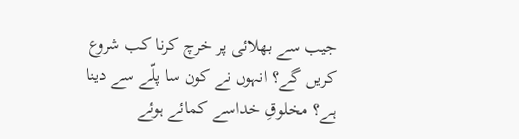جیب سے بھلائی پر خرچ کرنا کب شروع کریں گے؟ انہوں نے کون سا پلّے سے دینا ہے؟ مخلوقِ خداسے کمائے ہوئے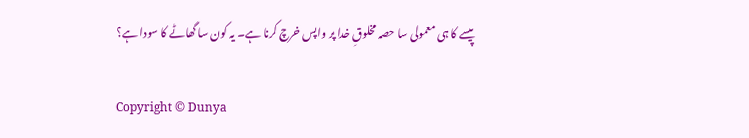پیسے کا ہی معمولی سا حصہ مخلوقِ خدا پر واپس خرچ کرنا ہے۔ یہ کون سا گھاٹے کا سودا ہے؟

Copyright © Dunya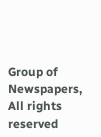Group of Newspapers, All rights reserved